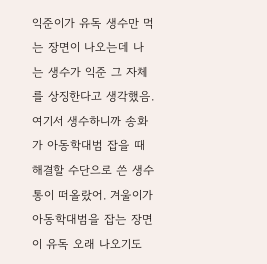익준이가 유독 생수만 먹는 장면이 나오는데 나는 생수가 익준 그 자체를 상징한다고 생각했음.
여기서 생수하니까 송화가 아동학대범 잡을 때 해결할 수단으로 쓴 생수통이 떠올랐어. 겨울이가 아동학대범을 잡는 장면이 유독 오래 나오기도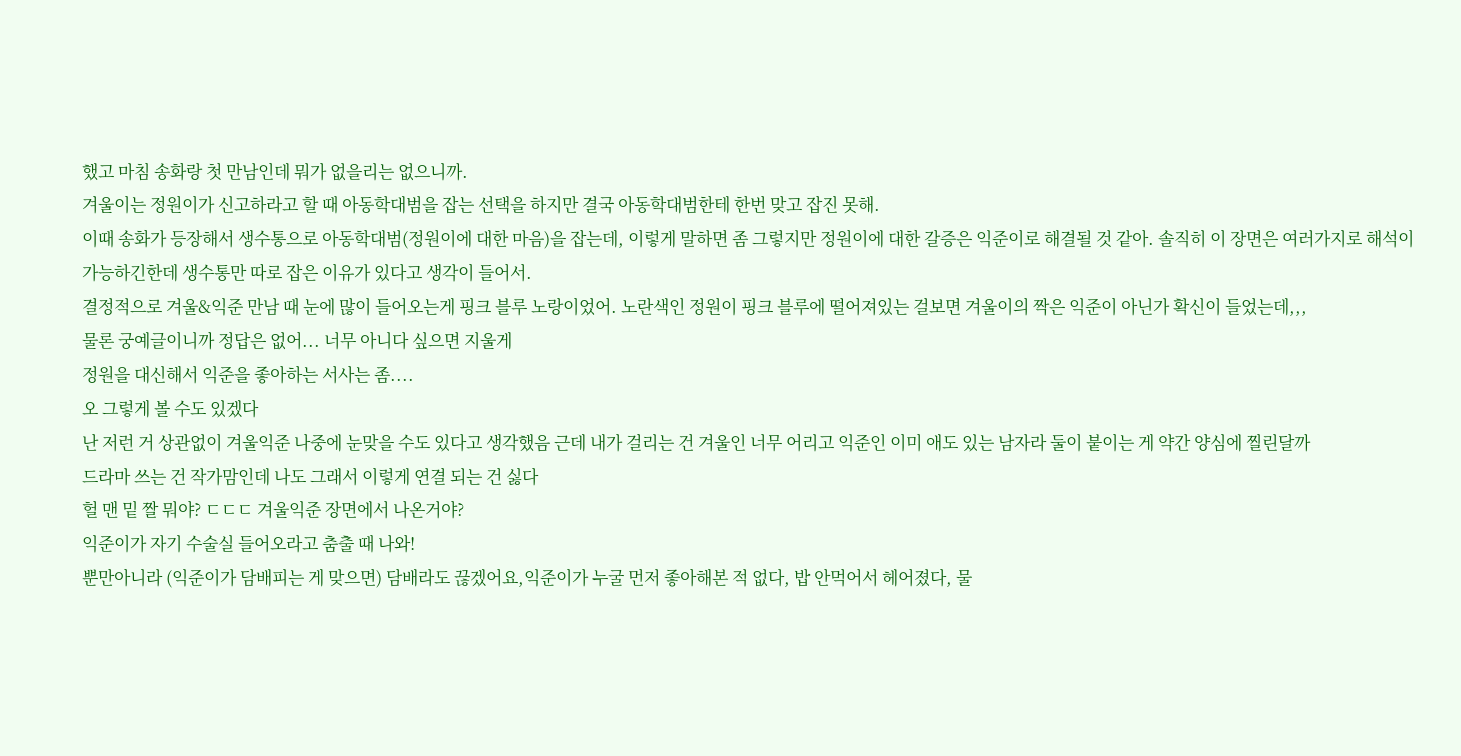했고 마침 송화랑 첫 만남인데 뭐가 없을리는 없으니까.
겨울이는 정원이가 신고하라고 할 때 아동학대범을 잡는 선택을 하지만 결국 아동학대범한테 한번 맞고 잡진 못해.
이때 송화가 등장해서 생수통으로 아동학대범(정원이에 대한 마음)을 잡는데, 이렇게 말하면 좀 그렇지만 정원이에 대한 갈증은 익준이로 해결될 것 같아. 솔직히 이 장면은 여러가지로 해석이 가능하긴한데 생수통만 따로 잡은 이유가 있다고 생각이 들어서.
결정적으로 겨울&익준 만남 때 눈에 많이 들어오는게 핑크 블루 노랑이었어. 노란색인 정원이 핑크 블루에 떨어져있는 걸보면 겨울이의 짝은 익준이 아닌가 확신이 들었는데,,,
물론 궁예글이니까 정답은 없어... 너무 아니다 싶으면 지울게
정원을 대신해서 익준을 좋아하는 서사는 좀....
오 그렇게 볼 수도 있겠다
난 저런 거 상관없이 겨울익준 나중에 눈맞을 수도 있다고 생각했음 근데 내가 걸리는 건 겨울인 너무 어리고 익준인 이미 애도 있는 남자라 둘이 붙이는 게 약간 양심에 찔린달까
드라마 쓰는 건 작가맘인데 나도 그래서 이렇게 연결 되는 건 싫다
헐 맨 밑 짤 뭐야? ㄷㄷㄷ 겨울익준 장면에서 나온거야?
익준이가 자기 수술실 들어오라고 춤출 때 나와!
뿐만아니라 (익준이가 담배피는 게 맞으면) 담배라도 끊겠어요,익준이가 누굴 먼저 좋아해본 적 없다, 밥 안먹어서 헤어졌다, 물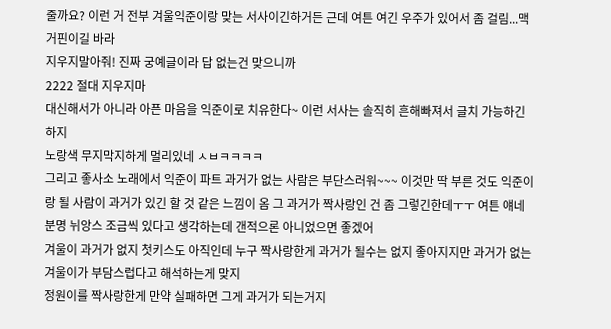줄까요? 이런 거 전부 겨울익준이랑 맞는 서사이긴하거든 근데 여튼 여긴 우주가 있어서 좀 걸림...맥거핀이길 바라
지우지말아줘! 진짜 궁예글이라 답 없는건 맞으니까
2222 절대 지우지마
대신해서가 아니라 아픈 마음을 익준이로 치유한다~ 이런 서사는 솔직히 흔해빠져서 글치 가능하긴 하지
노랑색 무지막지하게 멀리있네 ㅅㅂㅋㅋㅋㅋ
그리고 좋사소 노래에서 익준이 파트 과거가 없는 사람은 부단스러워~~~ 이것만 딱 부른 것도 익준이랑 될 사람이 과거가 있긴 할 것 같은 느낌이 옴 그 과거가 짝사랑인 건 좀 그렇긴한데ㅜㅜ 여튼 얘네 분명 뉘앙스 조금씩 있다고 생각하는데 갠적으론 아니었으면 좋겠어
겨울이 과거가 없지 첫키스도 아직인데 누구 짝사랑한게 과거가 될수는 없지 좋아지지만 과거가 없는 겨울이가 부담스럽다고 해석하는게 맞지
정원이를 짝사랑한게 만약 실패하면 그게 과거가 되는거지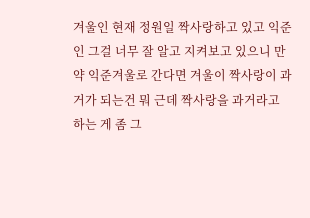겨울인 현재 정원일 짝사랑하고 있고 익준인 그걸 너무 잘 알고 지켜보고 있으니 만약 익준겨울로 간다면 겨울이 짝사랑이 과거가 되는건 뭐 근데 짝사랑을 과거라고 하는 게 좀 그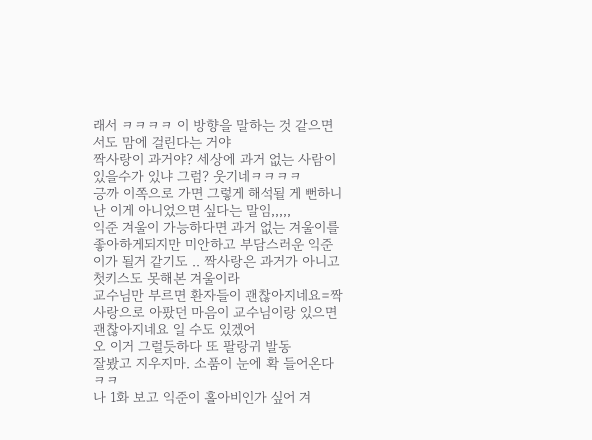래서 ㅋㅋㅋㅋ 이 방향을 말하는 것 같으면서도 맘에 걸린다는 거야
짝사랑이 과거야? 세상에 과거 없는 사람이 있을수가 있냐 그럼? 웃기네ㅋㅋㅋㅋ
긍까 이쪽으로 가면 그렇게 해석될 게 뻔하니 난 이게 아니었으면 싶다는 말임,,,,,
익준 겨울이 가능하다면 과거 없는 겨울이를 좋아하게되지만 미안하고 부담스러운 익준이가 될거 같기도 .. 짝사랑은 과거가 아니고 첫키스도 못해본 겨울이라
교수님만 부르면 환자들이 괜찮아지네요=짝사랑으로 아팠던 마음이 교수님이랑 있으면 괜찮아지네요 일 수도 있겠어
오 이거 그럴듯하다 또 팔랑귀 발동
잘봤고 지우지마. 소품이 눈에 확 들어온다 ㅋㅋ
나 1화 보고 익준이 홀아비인가 싶어 겨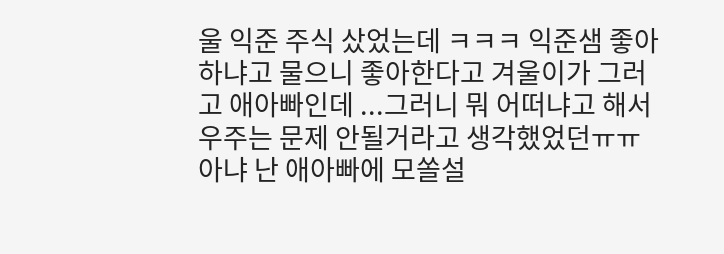울 익준 주식 샀었는데 ㅋㅋㅋ 익준샘 좋아하냐고 물으니 좋아한다고 겨울이가 그러고 애아빠인데 ...그러니 뭐 어떠냐고 해서 우주는 문제 안될거라고 생각했었던ㅠㅠ
아냐 난 애아빠에 모쏠설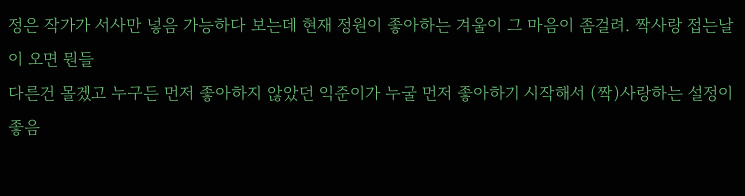정은 작가가 서사만 넣음 가능하다 보는데 현재 정원이 좋아하는 겨울이 그 마음이 좀걸려. 짝사랑 접는날이 오면 뭔들
다른건 몰겠고 누구든 먼저 좋아하지 않았던 익준이가 누굴 먼저 좋아하기 시작해서 (짝)사랑하는 설정이 좋음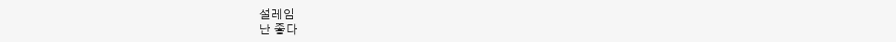설레임
난 좋다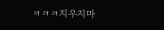ㅋㅋㅋ지우지마